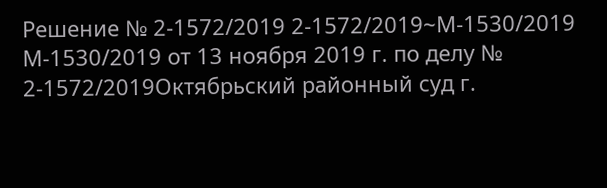Решение № 2-1572/2019 2-1572/2019~М-1530/2019 М-1530/2019 от 13 ноября 2019 г. по делу № 2-1572/2019Октябрьский районный суд г.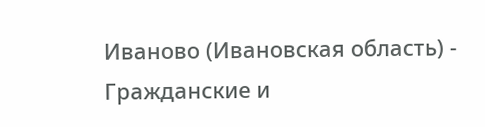Иваново (Ивановская область) - Гражданские и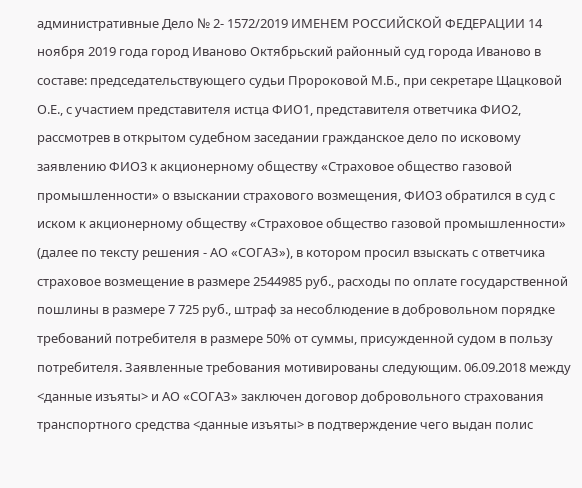административные Дело № 2- 1572/2019 ИМЕНЕМ РОССИЙСКОЙ ФЕДЕРАЦИИ 14 ноября 2019 года город Иваново Октябрьский районный суд города Иваново в составе: председательствующего судьи Пророковой М.Б., при секретаре Щацковой О.Е., с участием представителя истца ФИО1, представителя ответчика ФИО2, рассмотрев в открытом судебном заседании гражданское дело по исковому заявлению ФИО3 к акционерному обществу «Страховое общество газовой промышленности» о взыскании страхового возмещения, ФИО3 обратился в суд с иском к акционерному обществу «Страховое общество газовой промышленности» (далее по тексту решения - АО «СОГАЗ»), в котором просил взыскать с ответчика страховое возмещение в размере 2544985 руб., расходы по оплате государственной пошлины в размере 7 725 руб., штраф за несоблюдение в добровольном порядке требований потребителя в размере 50% от суммы, присужденной судом в пользу потребителя. Заявленные требования мотивированы следующим. 06.09.2018 между <данные изъяты> и АО «СОГАЗ» заключен договор добровольного страхования транспортного средства <данные изъяты> в подтверждение чего выдан полис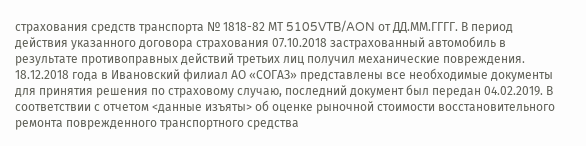страхования средств транспорта № 1818-82 МТ 5105VTB/AON от ДД.ММ.ГГГГ. В период действия указанного договора страхования 07.10.2018 застрахованный автомобиль в результате противоправных действий третьих лиц получил механические повреждения. 18.12.2018 года в Ивановский филиал АО «СОГАЗ» представлены все необходимые документы для принятия решения по страховому случаю, последний документ был передан 04.02.2019. В соответствии с отчетом <данные изъяты> об оценке рыночной стоимости восстановительного ремонта поврежденного транспортного средства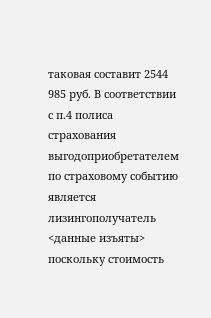таковая составит 2544 985 руб. В соответствии с п.4 полиса страхования выгодоприобретателем по страховому событию является лизингополучатель <данные изъяты> поскольку стоимость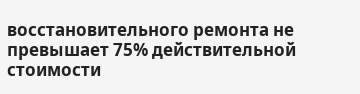восстановительного ремонта не превышает 75% действительной стоимости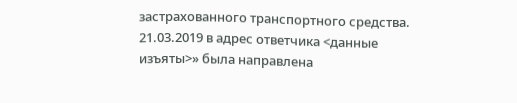застрахованного транспортного средства. 21.03.2019 в адрес ответчика <данные изъяты>» была направлена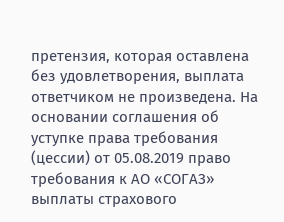претензия, которая оставлена без удовлетворения, выплата ответчиком не произведена. На основании соглашения об уступке права требования (цессии) от 05.08.2019 право требования к АО «СОГАЗ» выплаты страхового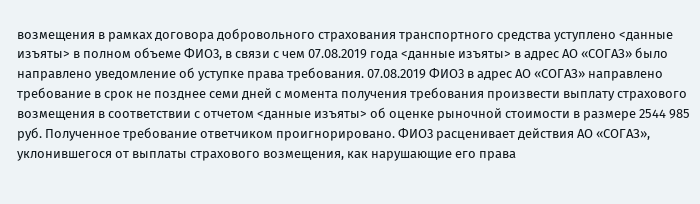возмещения в рамках договора добровольного страхования транспортного средства уступлено <данные изъяты> в полном объеме ФИО3, в связи с чем 07.08.2019 года <данные изъяты> в адрес АО «СОГАЗ» было направлено уведомление об уступке права требования. 07.08.2019 ФИО3 в адрес АО «СОГАЗ» направлено требование в срок не позднее семи дней с момента получения требования произвести выплату страхового возмещения в соответствии с отчетом <данные изъяты> об оценке рыночной стоимости в размере 2544 985 руб. Полученное требование ответчиком проигнорировано. ФИО3 расценивает действия АО «СОГАЗ», уклонившегося от выплаты страхового возмещения, как нарушающие его права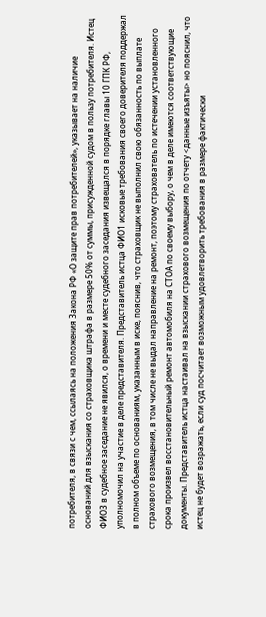потребителя, в связи с чем, ссылаясь на положения Закона РФ «О защите прав потребителей», указывает на наличие оснований для взыскания со страховщика штрафа в размере 50% от суммы, присужденной судом в пользу потребителя. Истец ФИО3 в судебное заседание не явился, о времени и месте судебного заседания извещался в порядке главы 10 ГПК РФ, уполномочил на участие в деле представителя. Представитель истца ФИО1 исковые требования своего доверителя поддержал в полном объеме по основаниям, указанным в иске, пояснив, что страховщик не выполнил свою обязанность по выплате страхового возмещения, в том числе не выдал направление на ремонт, поэтому страхователь по истечении установленного срока произвел восстановительный ремонт автомобиля на СТОА по своему выбору, о чем в деле имеются соответствующие документы. Представитель истца настаивал на взыскании страхового возмещения по отчету <данные изъяты> но пояснил, что истец не будет возражать, если суд посчитает возможным удовлетворить требования в размере фактически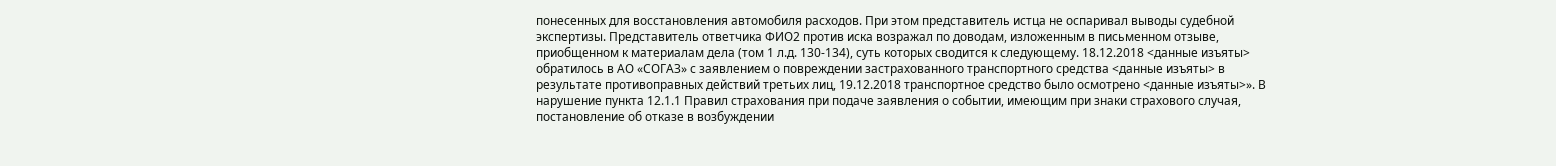понесенных для восстановления автомобиля расходов. При этом представитель истца не оспаривал выводы судебной экспертизы. Представитель ответчика ФИО2 против иска возражал по доводам, изложенным в письменном отзыве, приобщенном к материалам дела (том 1 л.д. 130-134), суть которых сводится к следующему. 18.12.2018 <данные изъяты> обратилось в АО «СОГАЗ» с заявлением о повреждении застрахованного транспортного средства <данные изъяты> в результате противоправных действий третьих лиц, 19.12.2018 транспортное средство было осмотрено <данные изъяты>». В нарушение пункта 12.1.1 Правил страхования при подаче заявления о событии, имеющим при знаки страхового случая, постановление об отказе в возбуждении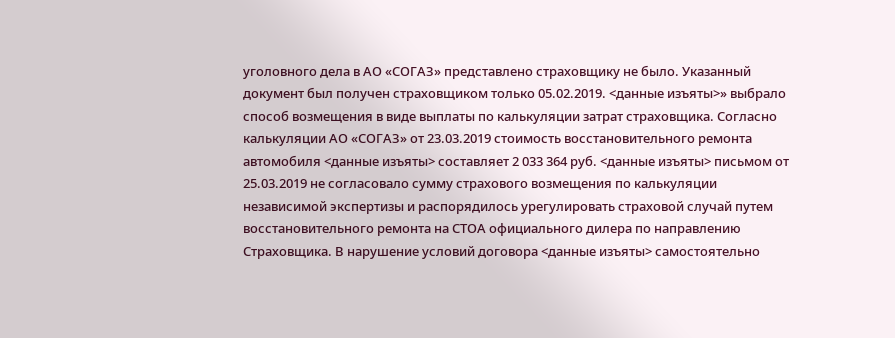уголовного дела в АО «СОГАЗ» представлено страховщику не было. Указанный документ был получен страховщиком только 05.02.2019. <данные изъяты>» выбрало способ возмещения в виде выплаты по калькуляции затрат страховщика. Согласно калькуляции АО «СОГАЗ» от 23.03.2019 стоимость восстановительного ремонта автомобиля <данные изъяты> составляет 2 033 364 руб. <данные изъяты> письмом от 25.03.2019 не согласовало сумму страхового возмещения по калькуляции независимой экспертизы и распорядилось урегулировать страховой случай путем восстановительного ремонта на СТОА официального дилера по направлению Страховщика. В нарушение условий договора <данные изъяты> самостоятельно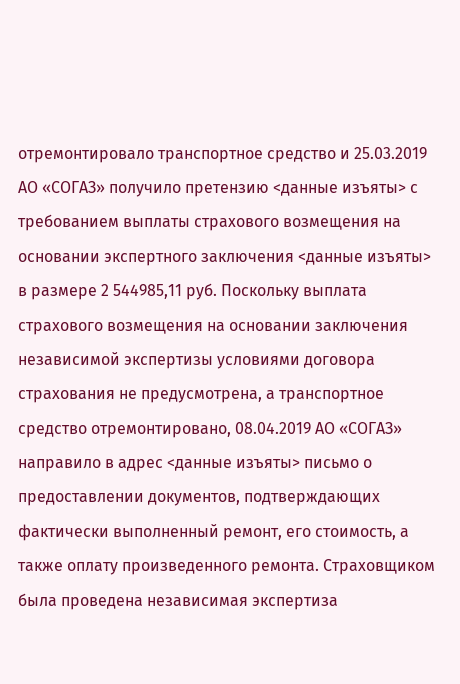отремонтировало транспортное средство и 25.03.2019 АО «СОГАЗ» получило претензию <данные изъяты> с требованием выплаты страхового возмещения на основании экспертного заключения <данные изъяты> в размере 2 544985,11 руб. Поскольку выплата страхового возмещения на основании заключения независимой экспертизы условиями договора страхования не предусмотрена, а транспортное средство отремонтировано, 08.04.2019 АО «СОГАЗ» направило в адрес <данные изъяты> письмо о предоставлении документов, подтверждающих фактически выполненный ремонт, его стоимость, а также оплату произведенного ремонта. Страховщиком была проведена независимая экспертиза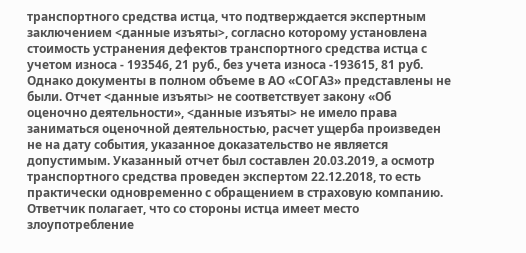транспортного средства истца, что подтверждается экспертным заключением <данные изъяты>, согласно которому установлена стоимость устранения дефектов транспортного средства истца с учетом износа - 193546, 21 руб., без учета износа -193615, 81 руб. Однако документы в полном объеме в АО «СОГАЗ» представлены не были. Отчет <данные изъяты> не соответствует закону «Об оценочно деятельности», <данные изъяты> не имело права заниматься оценочной деятельностью, расчет ущерба произведен не на дату события, указанное доказательство не является допустимым. Указанный отчет был составлен 20.03.2019, а осмотр транспортного средства проведен экспертом 22.12.2018, то есть практически одновременно с обращением в страховую компанию. Ответчик полагает, что со стороны истца имеет место злоупотребление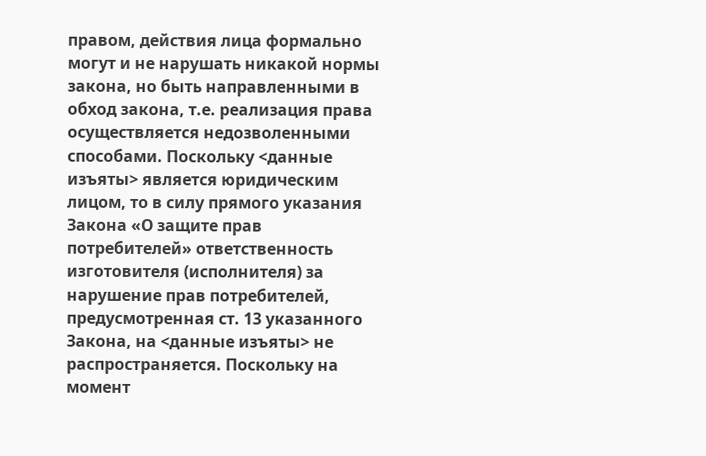правом, действия лица формально могут и не нарушать никакой нормы закона, но быть направленными в обход закона, т.е. реализация права осуществляется недозволенными способами. Поскольку <данные изъяты> является юридическим лицом, то в силу прямого указания Закона «О защите прав потребителей» ответственность изготовителя (исполнителя) за нарушение прав потребителей, предусмотренная ст. 13 указанного Закона, на <данные изъяты> не распространяется. Поскольку на момент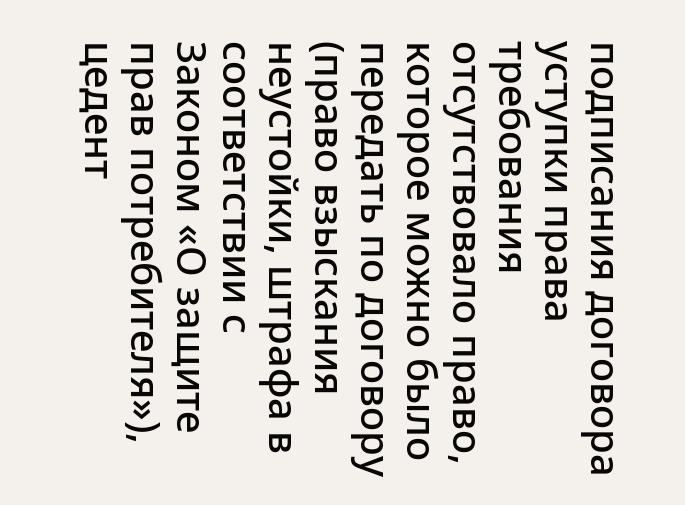подписания договора уступки права требования отсутствовало право, которое можно было передать по договору (право взыскания неустойки, штрафа в соответствии с Законом «О защите прав потребителя»), цедент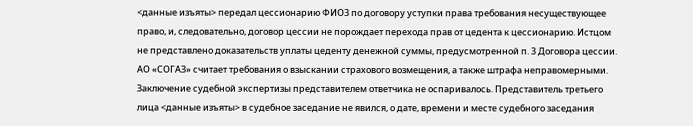<данные изъяты> передал цессионарию ФИО3 по договору уступки права требования несуществующее право, и, следовательно, договор цессии не порождает перехода прав от цедента к цессионарию. Истцом не представлено доказательств уплаты цеденту денежной суммы, предусмотренной п. 3 Договора цессии. АО «СОГАЗ» считает требования о взыскании страхового возмещения, а также штрафа неправомерными. Заключение судебной экспертизы представителем ответчика не оспаривалось. Представитель третьего лица <данные изъяты> в судебное заседание не явился, о дате, времени и месте судебного заседания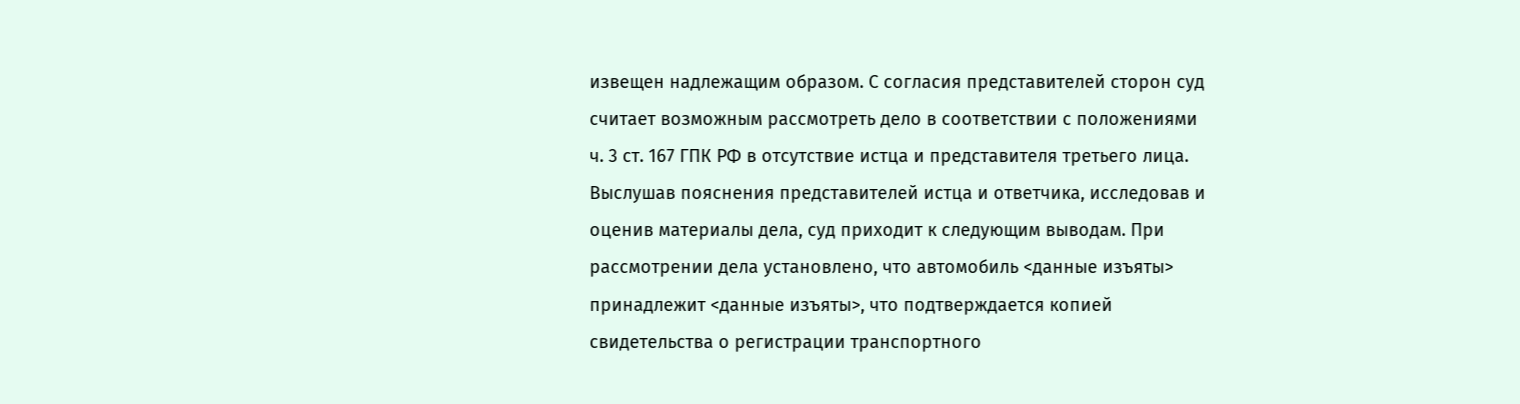извещен надлежащим образом. С согласия представителей сторон суд считает возможным рассмотреть дело в соответствии с положениями ч. 3 ст. 167 ГПК РФ в отсутствие истца и представителя третьего лица. Выслушав пояснения представителей истца и ответчика, исследовав и оценив материалы дела, суд приходит к следующим выводам. При рассмотрении дела установлено, что автомобиль <данные изъяты> принадлежит <данные изъяты>, что подтверждается копией свидетельства о регистрации транспортного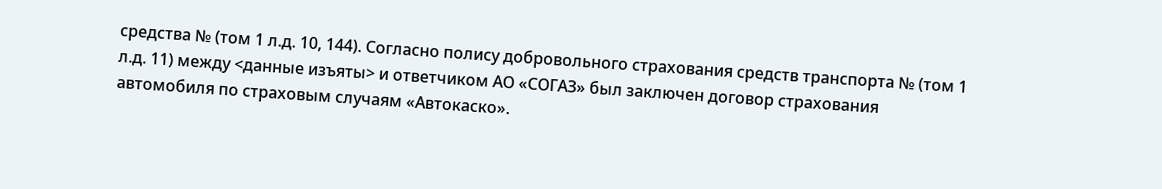средства № (том 1 л.д. 10, 144). Согласно полису добровольного страхования средств транспорта № (том 1 л.д. 11) между <данные изъяты> и ответчиком АО «СОГАЗ» был заключен договор страхования автомобиля по страховым случаям «Автокаско».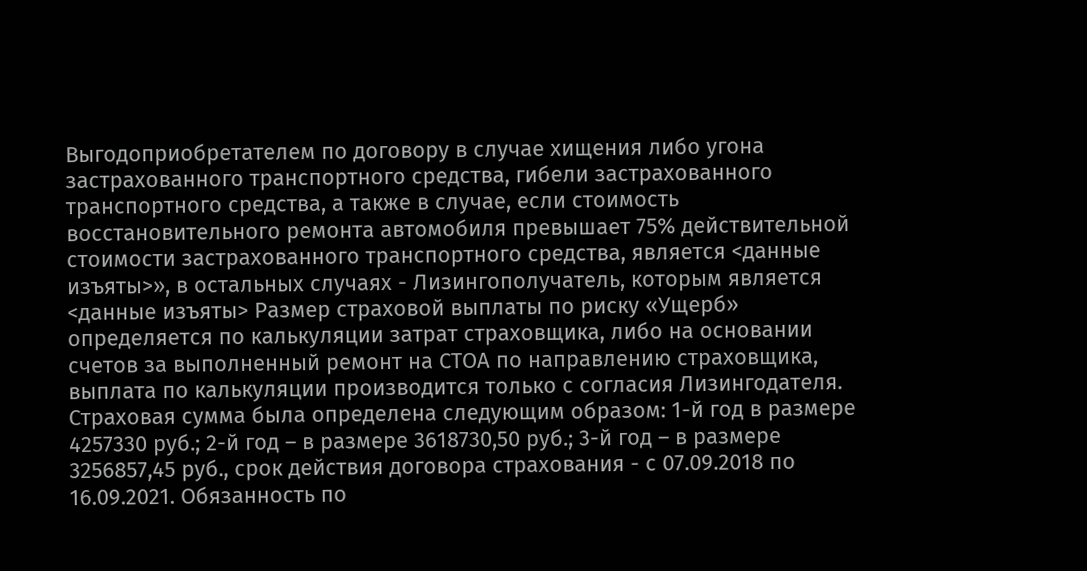Выгодоприобретателем по договору в случае хищения либо угона застрахованного транспортного средства, гибели застрахованного транспортного средства, а также в случае, если стоимость восстановительного ремонта автомобиля превышает 75% действительной стоимости застрахованного транспортного средства, является <данные изъяты>», в остальных случаях - Лизингополучатель, которым является <данные изъяты> Размер страховой выплаты по риску «Ущерб» определяется по калькуляции затрат страховщика, либо на основании счетов за выполненный ремонт на СТОА по направлению страховщика, выплата по калькуляции производится только с согласия Лизингодателя. Страховая сумма была определена следующим образом: 1-й год в размере 4257330 руб.; 2-й год – в размере 3618730,50 руб.; 3-й год – в размере 3256857,45 руб., срок действия договора страхования - с 07.09.2018 по 16.09.2021. Обязанность по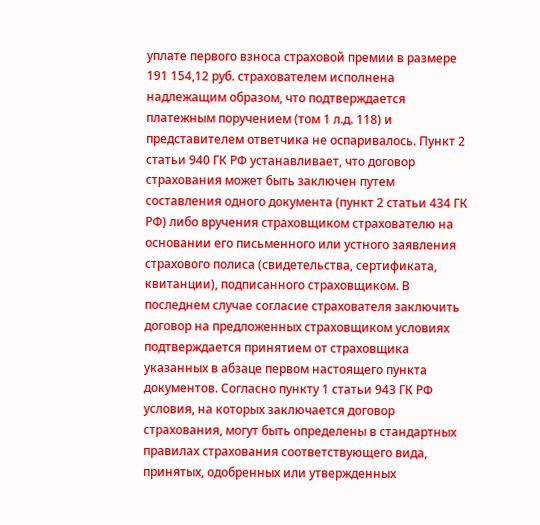уплате первого взноса страховой премии в размере 191 154,12 руб. страхователем исполнена надлежащим образом, что подтверждается платежным поручением (том 1 л.д. 118) и представителем ответчика не оспаривалось. Пункт 2 статьи 940 ГК РФ устанавливает, что договор страхования может быть заключен путем составления одного документа (пункт 2 статьи 434 ГК РФ) либо вручения страховщиком страхователю на основании его письменного или устного заявления страхового полиса (свидетельства, сертификата, квитанции), подписанного страховщиком. В последнем случае согласие страхователя заключить договор на предложенных страховщиком условиях подтверждается принятием от страховщика указанных в абзаце первом настоящего пункта документов. Согласно пункту 1 статьи 943 ГК РФ условия, на которых заключается договор страхования, могут быть определены в стандартных правилах страхования соответствующего вида, принятых, одобренных или утвержденных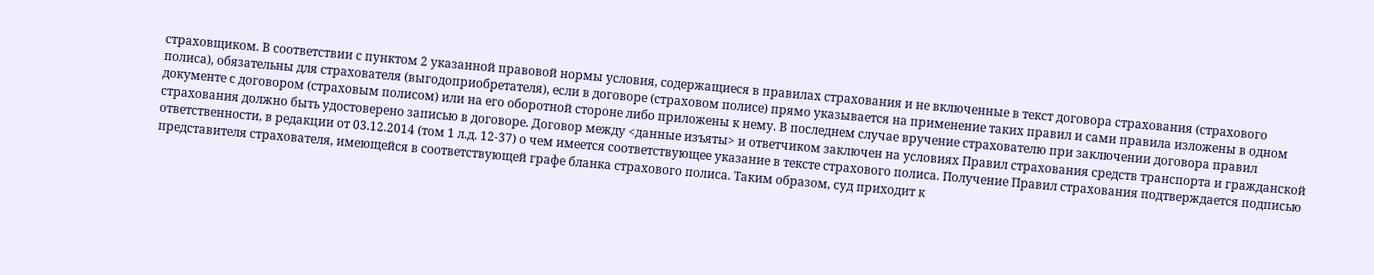страховщиком. В соответствии с пунктом 2 указанной правовой нормы условия, содержащиеся в правилах страхования и не включенные в текст договора страхования (страхового полиса), обязательны для страхователя (выгодоприобретателя), если в договоре (страховом полисе) прямо указывается на применение таких правил и сами правила изложены в одном документе с договором (страховым полисом) или на его оборотной стороне либо приложены к нему. В последнем случае вручение страхователю при заключении договора правил страхования должно быть удостоверено записью в договоре. Договор между <данные изъяты> и ответчиком заключен на условиях Правил страхования средств транспорта и гражданской ответственности, в редакции от 03.12.2014 (том 1 л.д. 12-37) о чем имеется соответствующее указание в тексте страхового полиса. Получение Правил страхования подтверждается подписью представителя страхователя, имеющейся в соответствующей графе бланка страхового полиса. Таким образом, суд приходит к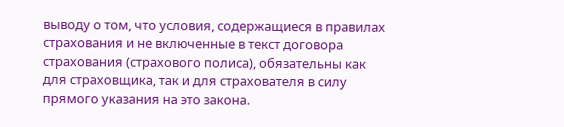выводу о том, что условия, содержащиеся в правилах страхования и не включенные в текст договора страхования (страхового полиса), обязательны как для страховщика, так и для страхователя в силу прямого указания на это закона.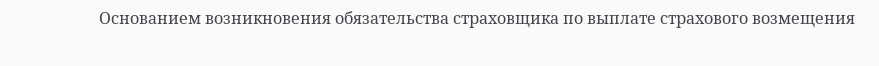Основанием возникновения обязательства страховщика по выплате страхового возмещения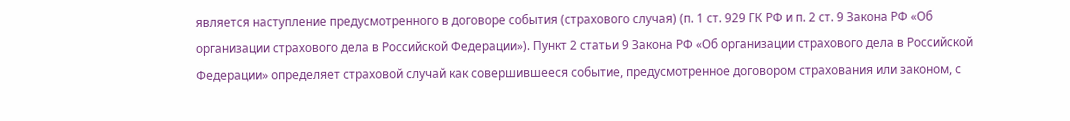является наступление предусмотренного в договоре события (страхового случая) (п. 1 ст. 929 ГК РФ и п. 2 ст. 9 Закона РФ «Об организации страхового дела в Российской Федерации»). Пункт 2 статьи 9 Закона РФ «Об организации страхового дела в Российской Федерации» определяет страховой случай как совершившееся событие, предусмотренное договором страхования или законом, с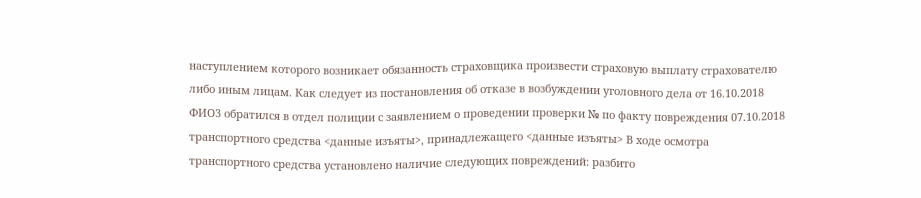наступлением которого возникает обязанность страховщика произвести страховую выплату страхователю либо иным лицам. Как следует из постановления об отказе в возбуждении уголовного дела от 16.10.2018 ФИО3 обратился в отдел полиции с заявлением о проведении проверки № по факту повреждения 07.10.2018 транспортного средства <данные изъяты>, принадлежащего <данные изъяты> В ходе осмотра транспортного средства установлено наличие следующих повреждений: разбито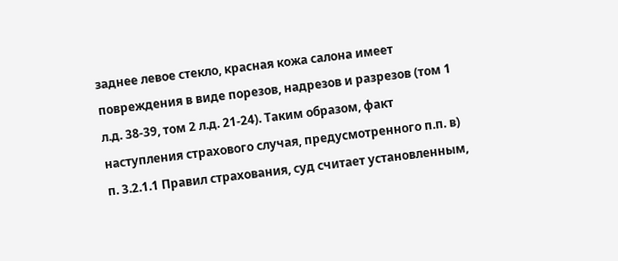заднее левое стекло, красная кожа салона имеет повреждения в виде порезов, надрезов и разрезов (том 1 л.д. 38-39, том 2 л.д. 21-24). Таким образом, факт наступления страхового случая, предусмотренного п.п. в) п. 3.2.1.1 Правил страхования, суд считает установленным,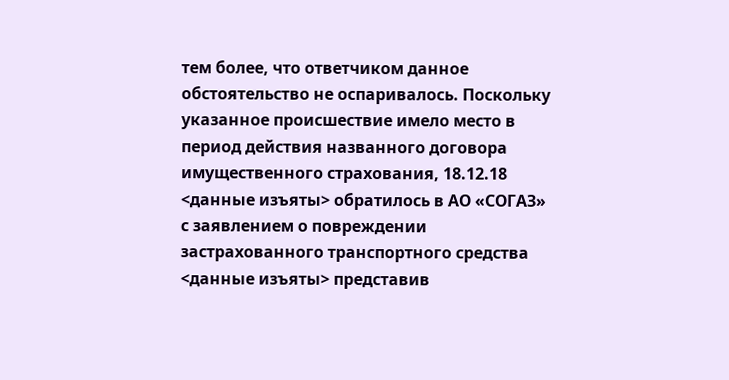тем более, что ответчиком данное обстоятельство не оспаривалось. Поскольку указанное происшествие имело место в период действия названного договора имущественного страхования, 18.12.18 <данные изъяты> обратилось в АО «СОГАЗ» с заявлением о повреждении застрахованного транспортного средства <данные изъяты> представив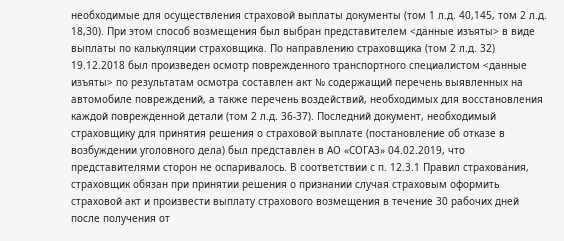необходимые для осуществления страховой выплаты документы (том 1 л.д. 40,145, том 2 л.д. 18,30). При этом способ возмещения был выбран представителем <данные изъяты> в виде выплаты по калькуляции страховщика. По направлению страховщика (том 2 л.д. 32) 19.12.2018 был произведен осмотр поврежденного транспортного специалистом <данные изъяты> по результатам осмотра составлен акт № содержащий перечень выявленных на автомобиле повреждений, а также перечень воздействий, необходимых для восстановления каждой поврежденной детали (том 2 л.д. 36-37). Последний документ, необходимый страховщику для принятия решения о страховой выплате (постановление об отказе в возбуждении уголовного дела) был представлен в АО «СОГАЗ» 04.02.2019, что представителями сторон не оспаривалось. В соответствии с п. 12.3.1 Правил страхования, страховщик обязан при принятии решения о признании случая страховым оформить страховой акт и произвести выплату страхового возмещения в течение 30 рабочих дней после получения от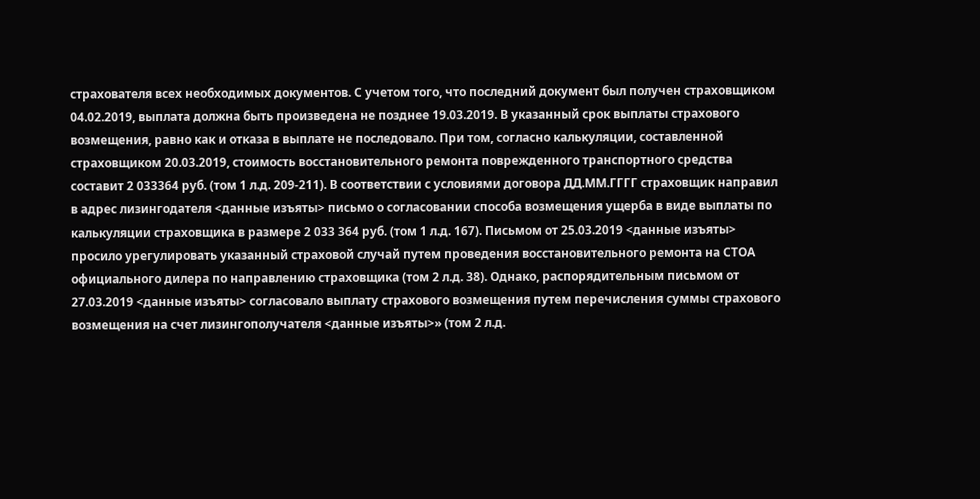страхователя всех необходимых документов. С учетом того, что последний документ был получен страховщиком 04.02.2019, выплата должна быть произведена не позднее 19.03.2019. В указанный срок выплаты страхового возмещения, равно как и отказа в выплате не последовало. При том, согласно калькуляции, составленной страховщиком 20.03.2019, стоимость восстановительного ремонта поврежденного транспортного средства составит 2 033364 руб. (том 1 л.д. 209-211). В соответствии с условиями договора ДД.ММ.ГГГГ страховщик направил в адрес лизингодателя <данные изъяты> письмо о согласовании способа возмещения ущерба в виде выплаты по калькуляции страховщика в размере 2 033 364 руб. (том 1 л.д. 167). Письмом от 25.03.2019 <данные изъяты> просило урегулировать указанный страховой случай путем проведения восстановительного ремонта на СТОА официального дилера по направлению страховщика (том 2 л.д. 38). Однако, распорядительным письмом от 27.03.2019 <данные изъяты> согласовало выплату страхового возмещения путем перечисления суммы страхового возмещения на счет лизингополучателя <данные изъяты>» (том 2 л.д.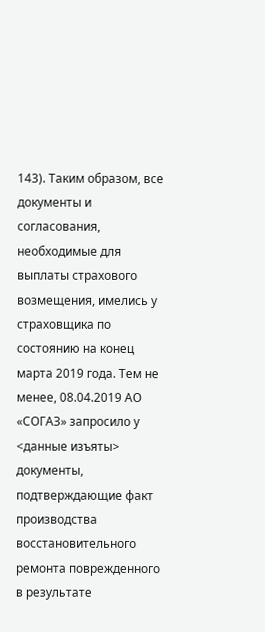143). Таким образом, все документы и согласования, необходимые для выплаты страхового возмещения, имелись у страховщика по состоянию на конец марта 2019 года. Тем не менее, 08.04.2019 АО «СОГАЗ» запросило у <данные изъяты> документы, подтверждающие факт производства восстановительного ремонта поврежденного в результате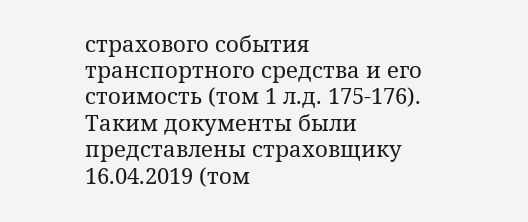страхового события транспортного средства и его стоимость (том 1 л.д. 175-176). Таким документы были представлены страховщику 16.04.2019 (том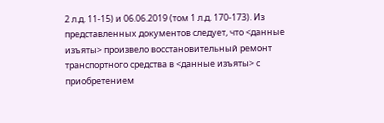2 л.д. 11-15) и 06.06.2019 (том 1 л.д. 170-173). Из представленных документов следует, что <данные изъяты> произвело восстановительный ремонт транспортного средства в <данные изъяты> с приобретением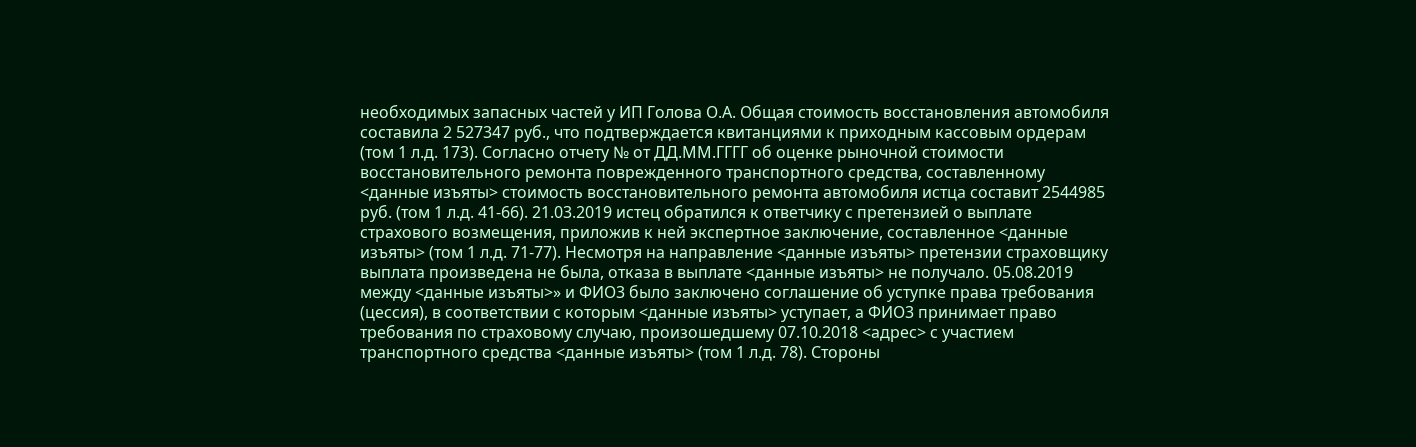необходимых запасных частей у ИП Голова О.А. Общая стоимость восстановления автомобиля составила 2 527347 руб., что подтверждается квитанциями к приходным кассовым ордерам (том 1 л.д. 173). Согласно отчету № от ДД.ММ.ГГГГ об оценке рыночной стоимости восстановительного ремонта поврежденного транспортного средства, составленному <данные изъяты> стоимость восстановительного ремонта автомобиля истца составит 2544985 руб. (том 1 л.д. 41-66). 21.03.2019 истец обратился к ответчику с претензией о выплате страхового возмещения, приложив к ней экспертное заключение, составленное <данные изъяты> (том 1 л.д. 71-77). Несмотря на направление <данные изъяты> претензии страховщику выплата произведена не была, отказа в выплате <данные изъяты> не получало. 05.08.2019 между <данные изъяты>» и ФИО3 было заключено соглашение об уступке права требования (цессия), в соответствии с которым <данные изъяты> уступает, а ФИО3 принимает право требования по страховому случаю, произошедшему 07.10.2018 <адрес> с участием транспортного средства <данные изъяты> (том 1 л.д. 78). Стороны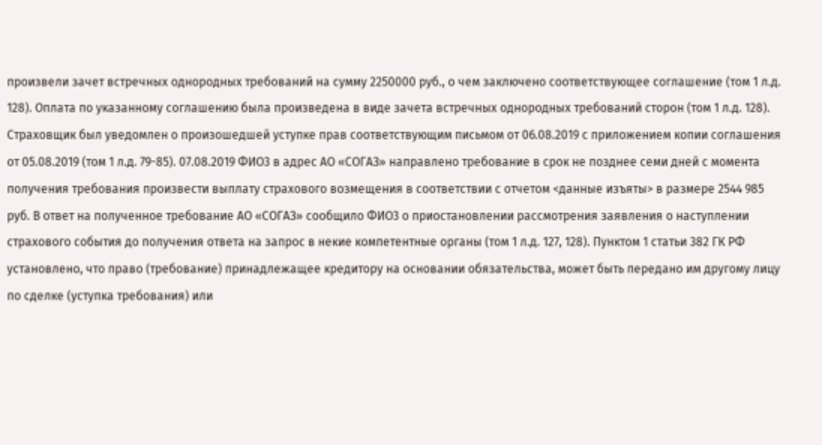произвели зачет встречных однородных требований на сумму 2250000 руб., о чем заключено соответствующее соглашение (том 1 л.д. 128). Оплата по указанному соглашению была произведена в виде зачета встречных однородных требований сторон (том 1 л.д. 128). Страховщик был уведомлен о произошедшей уступке прав соответствующим письмом от 06.08.2019 с приложением копии соглашения от 05.08.2019 (том 1 л.д. 79-85). 07.08.2019 ФИО3 в адрес АО «СОГАЗ» направлено требование в срок не позднее семи дней с момента получения требования произвести выплату страхового возмещения в соответствии с отчетом <данные изъяты> в размере 2544 985 руб. В ответ на полученное требование АО «СОГАЗ» сообщило ФИО3 о приостановлении рассмотрения заявления о наступлении страхового события до получения ответа на запрос в некие компетентные органы (том 1 л.д. 127, 128). Пунктом 1 статьи 382 ГК РФ установлено, что право (требование) принадлежащее кредитору на основании обязательства, может быть передано им другому лицу по сделке (уступка требования) или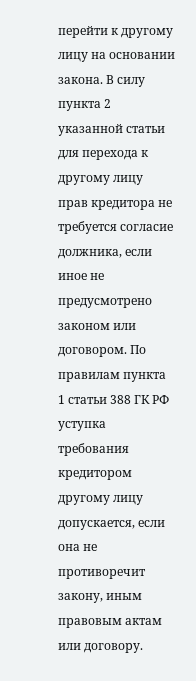перейти к другому лицу на основании закона. В силу пункта 2 указанной статьи для перехода к другому лицу прав кредитора не требуется согласие должника, если иное не предусмотрено законом или договором. По правилам пункта 1 статьи 388 ГК РФ уступка требования кредитором другому лицу допускается, если она не противоречит закону, иным правовым актам или договору.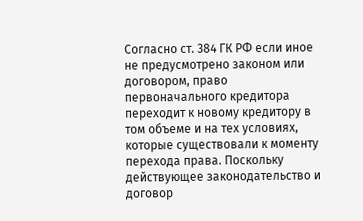Согласно ст. 384 ГК РФ если иное не предусмотрено законом или договором, право первоначального кредитора переходит к новому кредитору в том объеме и на тех условиях, которые существовали к моменту перехода права. Поскольку действующее законодательство и договор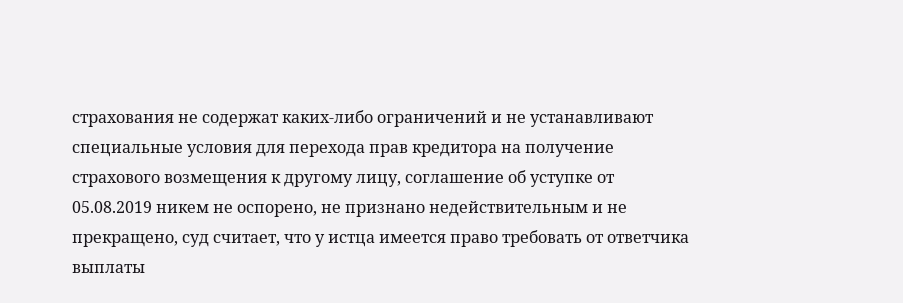страхования не содержат каких-либо ограничений и не устанавливают специальные условия для перехода прав кредитора на получение страхового возмещения к другому лицу, соглашение об уступке от 05.08.2019 никем не оспорено, не признано недействительным и не прекращено, суд считает, что у истца имеется право требовать от ответчика выплаты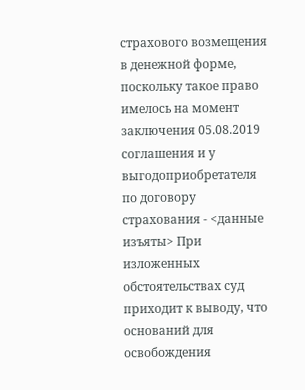страхового возмещения в денежной форме, поскольку такое право имелось на момент заключения 05.08.2019 соглашения и у выгодоприобретателя по договору страхования - <данные изъяты> При изложенных обстоятельствах суд приходит к выводу, что оснований для освобождения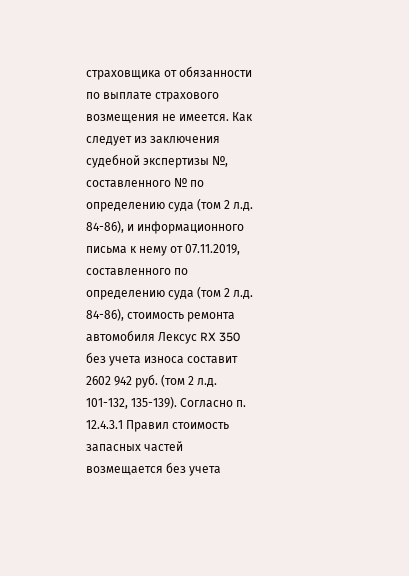страховщика от обязанности по выплате страхового возмещения не имеется. Как следует из заключения судебной экспертизы №, составленного № по определению суда (том 2 л.д. 84-86), и информационного письма к нему от 07.11.2019, составленного по определению суда (том 2 л.д. 84-86), стоимость ремонта автомобиля Лексус RX 350 без учета износа составит 2602 942 руб. (том 2 л.д. 101-132, 135-139). Согласно п. 12.4.3.1 Правил стоимость запасных частей возмещается без учета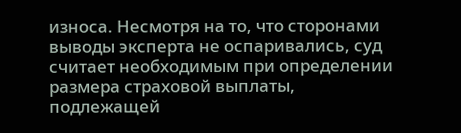износа. Несмотря на то, что сторонами выводы эксперта не оспаривались, суд считает необходимым при определении размера страховой выплаты, подлежащей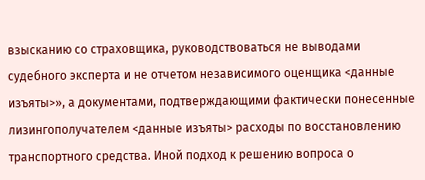взысканию со страховщика, руководствоваться не выводами судебного эксперта и не отчетом независимого оценщика <данные изъяты>», а документами, подтверждающими фактически понесенные лизингополучателем <данные изъяты> расходы по восстановлению транспортного средства. Иной подход к решению вопроса о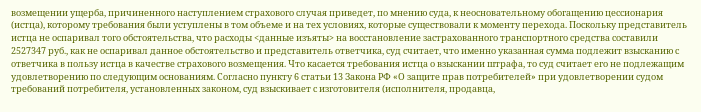возмещении ущерба, причиненного наступлением страхового случая приведет, по мнению суда, к неосновательному обогащению цессионария (истца), которому требования были уступлены в том объеме и на тех условиях, которые существовали к моменту перехода. Поскольку представитель истца не оспаривал того обстоятельства, что расходы <данные изъяты> на восстановление застрахованного транспортного средства составили 2527347 руб., как не оспаривал данное обстоятельство и представитель ответчика, суд считает, что именно указанная сумма подлежит взысканию с ответчика в пользу истца в качестве страхового возмещения. Что касается требования истца о взыскании штрафа, то суд считает его не подлежащим удовлетворению по следующим основаниям. Согласно пункту 6 статьи 13 Закона РФ «О защите прав потребителей» при удовлетворении судом требований потребителя, установленных законом, суд взыскивает с изготовителя (исполнителя, продавца,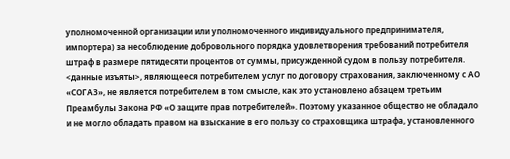уполномоченной организации или уполномоченного индивидуального предпринимателя, импортера) за несоблюдение добровольного порядка удовлетворения требований потребителя штраф в размере пятидесяти процентов от суммы, присужденной судом в пользу потребителя. <данные изъяты>, являющееся потребителем услуг по договору страхования, заключенному с АО «СОГАЗ», не является потребителем в том смысле, как это установлено абзацем третьим Преамбулы Закона РФ «О защите прав потребителей». Поэтому указанное общество не обладало и не могло обладать правом на взыскание в его пользу со страховщика штрафа, установленного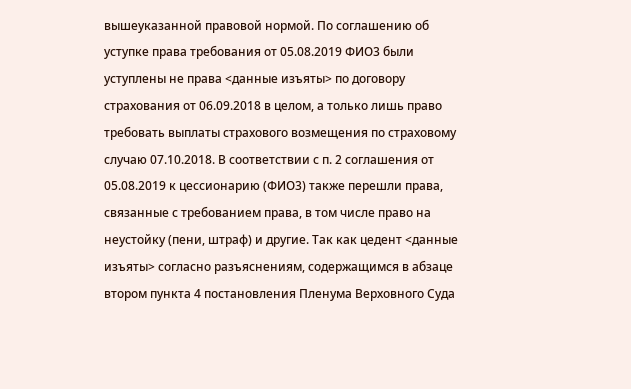вышеуказанной правовой нормой. По соглашению об уступке права требования от 05.08.2019 ФИО3 были уступлены не права <данные изъяты> по договору страхования от 06.09.2018 в целом, а только лишь право требовать выплаты страхового возмещения по страховому случаю 07.10.2018. В соответствии с п. 2 соглашения от 05.08.2019 к цессионарию (ФИО3) также перешли права, связанные с требованием права, в том числе право на неустойку (пени, штраф) и другие. Так как цедент <данные изъяты> согласно разъяснениям, содержащимся в абзаце втором пункта 4 постановления Пленума Верховного Суда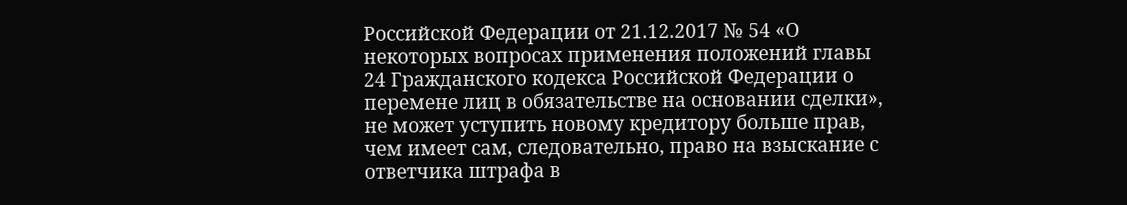Российской Федерации от 21.12.2017 № 54 «О некоторых вопросах применения положений главы 24 Гражданского кодекса Российской Федерации о перемене лиц в обязательстве на основании сделки», не может уступить новому кредитору больше прав, чем имеет сам, следовательно, право на взыскание с ответчика штрафа в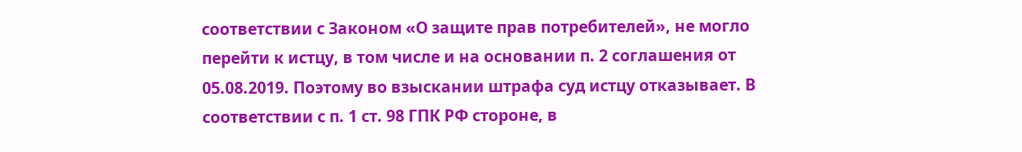соответствии с Законом «О защите прав потребителей», не могло перейти к истцу, в том числе и на основании п. 2 соглашения от 05.08.2019. Поэтому во взыскании штрафа суд истцу отказывает. В соответствии с п. 1 ст. 98 ГПК РФ стороне, в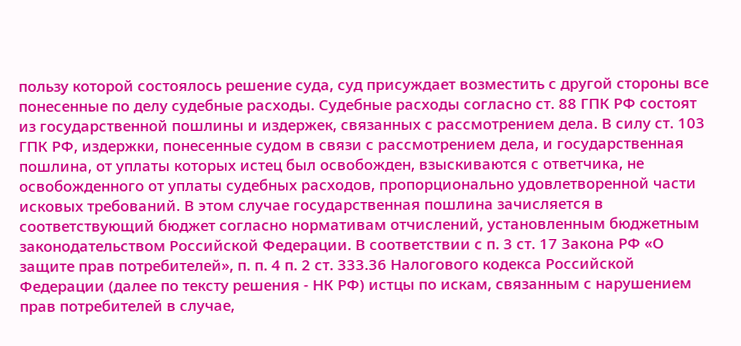пользу которой состоялось решение суда, суд присуждает возместить с другой стороны все понесенные по делу судебные расходы. Судебные расходы согласно ст. 88 ГПК РФ состоят из государственной пошлины и издержек, связанных с рассмотрением дела. В силу ст. 103 ГПК РФ, издержки, понесенные судом в связи с рассмотрением дела, и государственная пошлина, от уплаты которых истец был освобожден, взыскиваются с ответчика, не освобожденного от уплаты судебных расходов, пропорционально удовлетворенной части исковых требований. В этом случае государственная пошлина зачисляется в соответствующий бюджет согласно нормативам отчислений, установленным бюджетным законодательством Российской Федерации. В соответствии с п. 3 ст. 17 Закона РФ «О защите прав потребителей», п. п. 4 п. 2 ст. 333.36 Налогового кодекса Российской Федерации (далее по тексту решения - НК РФ) истцы по искам, связанным с нарушением прав потребителей в случае,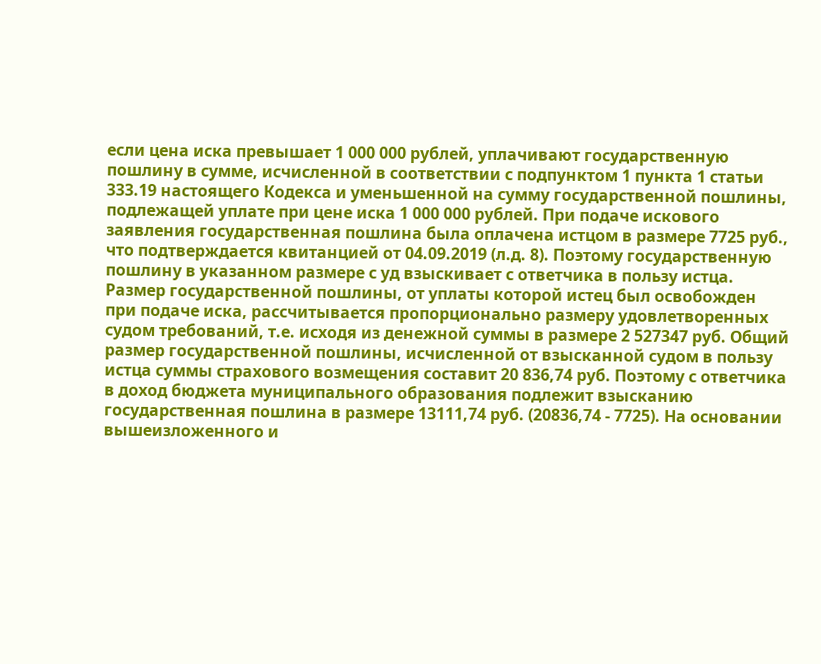если цена иска превышает 1 000 000 рублей, уплачивают государственную пошлину в сумме, исчисленной в соответствии с подпунктом 1 пункта 1 статьи 333.19 настоящего Кодекса и уменьшенной на сумму государственной пошлины, подлежащей уплате при цене иска 1 000 000 рублей. При подаче искового заявления государственная пошлина была оплачена истцом в размере 7725 руб., что подтверждается квитанцией от 04.09.2019 (л.д. 8). Поэтому государственную пошлину в указанном размере с уд взыскивает с ответчика в пользу истца. Размер государственной пошлины, от уплаты которой истец был освобожден при подаче иска, рассчитывается пропорционально размеру удовлетворенных судом требований, т.е. исходя из денежной суммы в размере 2 527347 руб. Общий размер государственной пошлины, исчисленной от взысканной судом в пользу истца суммы страхового возмещения составит 20 836,74 руб. Поэтому с ответчика в доход бюджета муниципального образования подлежит взысканию государственная пошлина в размере 13111,74 руб. (20836,74 - 7725). На основании вышеизложенного и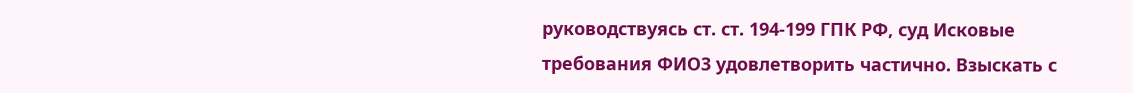руководствуясь ст. ст. 194-199 ГПК РФ, суд Исковые требования ФИО3 удовлетворить частично. Взыскать с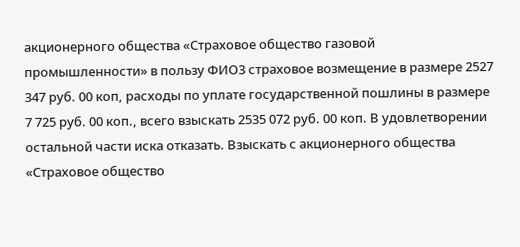акционерного общества «Страховое общество газовой промышленности» в пользу ФИО3 страховое возмещение в размере 2527 347 руб. 00 коп, расходы по уплате государственной пошлины в размере 7 725 руб. 00 коп., всего взыскать 2535 072 руб. 00 коп. В удовлетворении остальной части иска отказать. Взыскать с акционерного общества «Страховое общество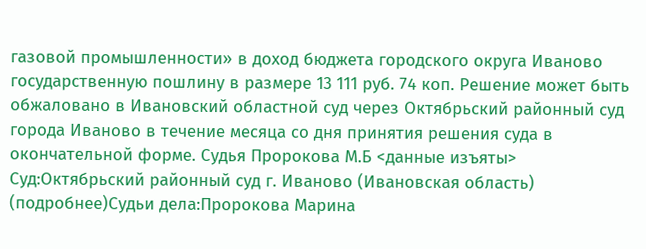газовой промышленности» в доход бюджета городского округа Иваново государственную пошлину в размере 13 111 руб. 74 коп. Решение может быть обжаловано в Ивановский областной суд через Октябрьский районный суд города Иваново в течение месяца со дня принятия решения суда в окончательной форме. Судья Пророкова М.Б <данные изъяты> Суд:Октябрьский районный суд г. Иваново (Ивановская область) (подробнее)Судьи дела:Пророкова Марина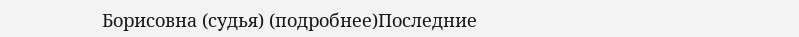Борисовна (судья) (подробнее)Последние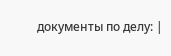документы по делу: |